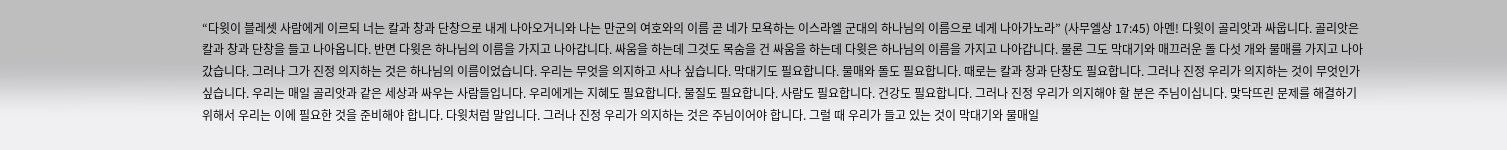“다윗이 블레셋 사람에게 이르되 너는 칼과 창과 단창으로 내게 나아오거니와 나는 만군의 여호와의 이름 곧 네가 모욕하는 이스라엘 군대의 하나님의 이름으로 네게 나아가노라” (사무엘상 17:45) 아멘! 다윗이 골리앗과 싸웁니다. 골리앗은 칼과 창과 단창을 들고 나아옵니다. 반면 다윗은 하나님의 이름을 가지고 나아갑니다. 싸움을 하는데 그것도 목숨을 건 싸움을 하는데 다윗은 하나님의 이름을 가지고 나아갑니다. 물론 그도 막대기와 매끄러운 돌 다섯 개와 물매를 가지고 나아갔습니다. 그러나 그가 진정 의지하는 것은 하나님의 이름이었습니다. 우리는 무엇을 의지하고 사나 싶습니다. 막대기도 필요합니다. 물매와 돌도 필요합니다. 때로는 칼과 창과 단창도 필요합니다. 그러나 진정 우리가 의지하는 것이 무엇인가 싶습니다. 우리는 매일 골리앗과 같은 세상과 싸우는 사람들입니다. 우리에게는 지혜도 필요합니다. 물질도 필요합니다. 사람도 필요합니다. 건강도 필요합니다. 그러나 진정 우리가 의지해야 할 분은 주님이십니다. 맞닥뜨린 문제를 해결하기 위해서 우리는 이에 필요한 것을 준비해야 합니다. 다윗처럼 말입니다. 그러나 진정 우리가 의지하는 것은 주님이어야 합니다. 그럴 때 우리가 들고 있는 것이 막대기와 물매일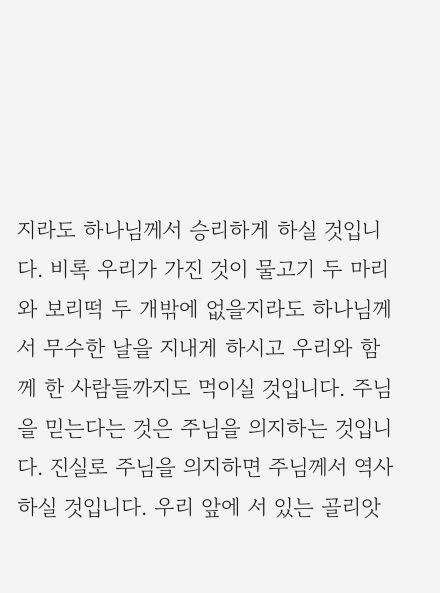지라도 하나님께서 승리하게 하실 것입니다. 비록 우리가 가진 것이 물고기 두 마리와 보리떡 두 개밖에 없을지라도 하나님께서 무수한 날을 지내게 하시고 우리와 함께 한 사람들까지도 먹이실 것입니다. 주님을 믿는다는 것은 주님을 의지하는 것입니다. 진실로 주님을 의지하면 주님께서 역사하실 것입니다. 우리 앞에 서 있는 골리앗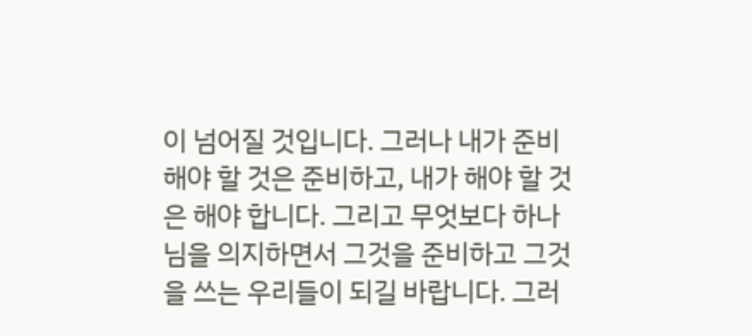이 넘어질 것입니다. 그러나 내가 준비해야 할 것은 준비하고, 내가 해야 할 것은 해야 합니다. 그리고 무엇보다 하나님을 의지하면서 그것을 준비하고 그것을 쓰는 우리들이 되길 바랍니다. 그러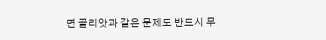면 골리앗과 같은 문제도 반드시 무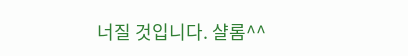너질 것입니다. 샬롬^^